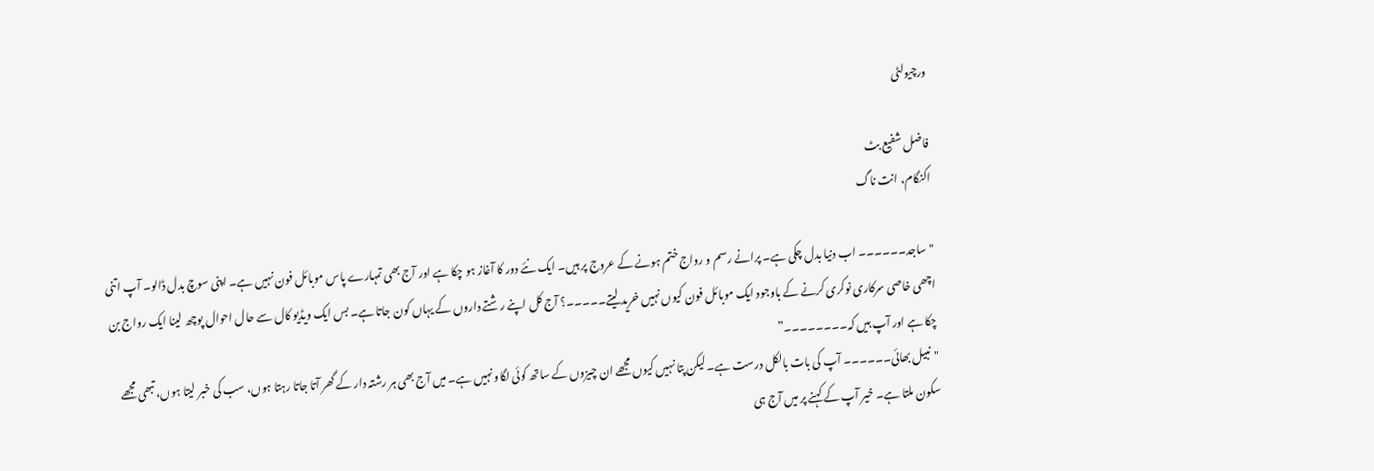ورچیولٹی

فاضل شفیع بٹ
اکنگام، انت ناگ

"ساجد۔۔۔۔۔۔ اب دنیا بدل چکی ہے۔ پرانے رسم و رواج ختم ہونے کے عروج پر ہیں۔ ایک نئے دور کا آغاز ہو چکا ہے اور آج بھی تمہارے پاس موبائل فون نہیں ہے۔ اپنی سوچ بدل ڈالو۔ آپ اتنی اچھی خاصی سرکاری نوکری کرنے کے باوجود ایک موبائل فون کیوں نہیں خرید لیتے۔۔۔۔۔؟ آج کل اپنے رشتے داروں کے یہاں کون جاتا ہے۔ بس ایک ویڈیو کال سے حال احوال پوچھ لینا ایک رواج بن چکا ہے اور آپ ہیں کہ۔۔۔۔۔۔۔۔”
"نبیل بھائی۔۔۔۔۔۔ آپ کی بات بالکل درست ہے۔ لیکن پتا نہیں کیوں مجھے ان چیزوں کے ساتھ کوئی لگاو نہیں ہے۔ میں آج بھی ہر رشتہ دار کے گھر آتا جاتا رہتا ہوں، سب کی خبر لیتا ہوں، تبھی مجھے سکون ملتا ہے۔ خیر آپ کے کہنے پر میں آج ہی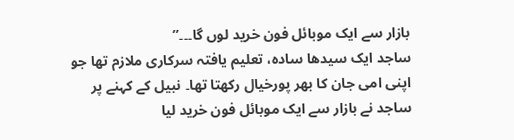بازار سے ایک موبائل فون خرید لوں گا۔۔۔”
ساجد ایک سیدھا سادہ، تعلیم یافتہ سرکاری ملازم تھا جو اپنی امی جان کا بھر پورخیال رکھتا تھا۔ نبیل کے کہنے پر ساجد نے بازار سے ایک موبائل فون خرید لیا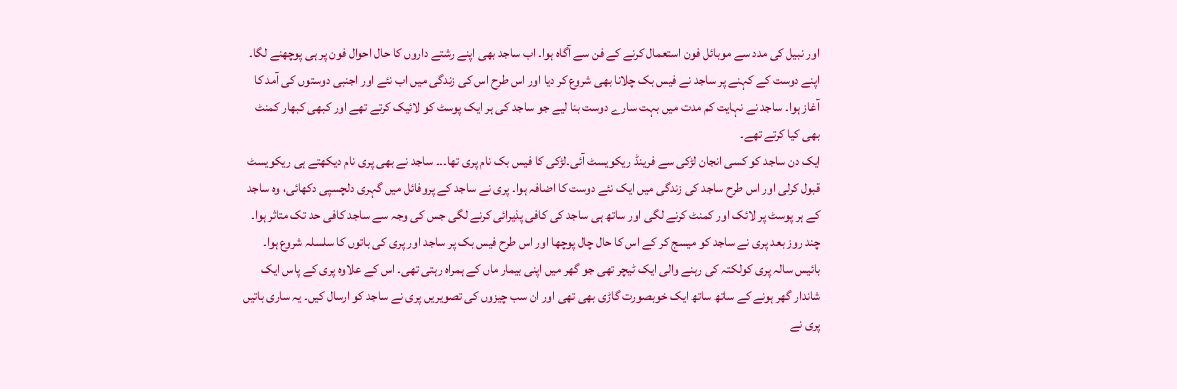اور نبیل کی مدد سے موبائل فون استعمال کرنے کے فن سے آگاہ ہوا۔ اب ساجد بھی اپنے رشتے داروں کا حال احوال فون پر ہی پوچھنے لگا۔ اپنے دوست کے کہنے پر ساجد نے فیس بک چلانا بھی شروع کر دیا اور اس طرح اس کی زندگی میں اب نئے اور اجنبی دوستوں کی آمد کا آغاز ہوا۔ ساجد نے نہایت کم مدت میں بہت سارے دوست بنا لیے جو ساجد کی ہر ایک پوسٹ کو لائیک کرتے تھے اور کبھی کبھار کمنٹ بھی کیا کرتے تھے۔
ایک دن ساجد کو کسی انجان لڑکی سے فرینڈ ریکویسٹ آئی۔لڑکی کا فیس بک نام پری تھا۔۔۔ ساجد نے بھی پری نام دیکھتے ہی ریکویسٹ قبول کرلی اور اس طرح ساجد کی زندگی میں ایک نئے دوست کا اضافہ ہوا۔ پری نے ساجد کے پروفائل میں گہری دلچسپی دکھائی، وہ ساجد کے ہر پوسٹ پر لائک اور کمنٹ کرنے لگی اور ساتھ ہی ساجد کی کافی پذیرائی کرنے لگی جس کی وجہ سے ساجد کافی حد تک متاثر ہوا۔
چند روز بعد پری نے ساجد کو میسج کر کے اس کا حال چال پوچھا اور اس طرح فیس بک پر ساجد اور پری کی باتوں کا سلسلہ شروع ہوا۔ بائیس سالہ پری کولکتہ کی رہنے والی ایک ٹیچر تھی جو گھر میں اپنی بیمار ماں کے ہمراہ رہتی تھی۔ اس کے علاوہ پری کے پاس ایک شاندار گھر ہونے کے ساتھ ساتھ ایک خوبصورت گاڑی بھی تھی اور ان سب چیزوں کی تصویریں پری نے ساجد کو ارسال کیں۔ یہ ساری باتیں پری نے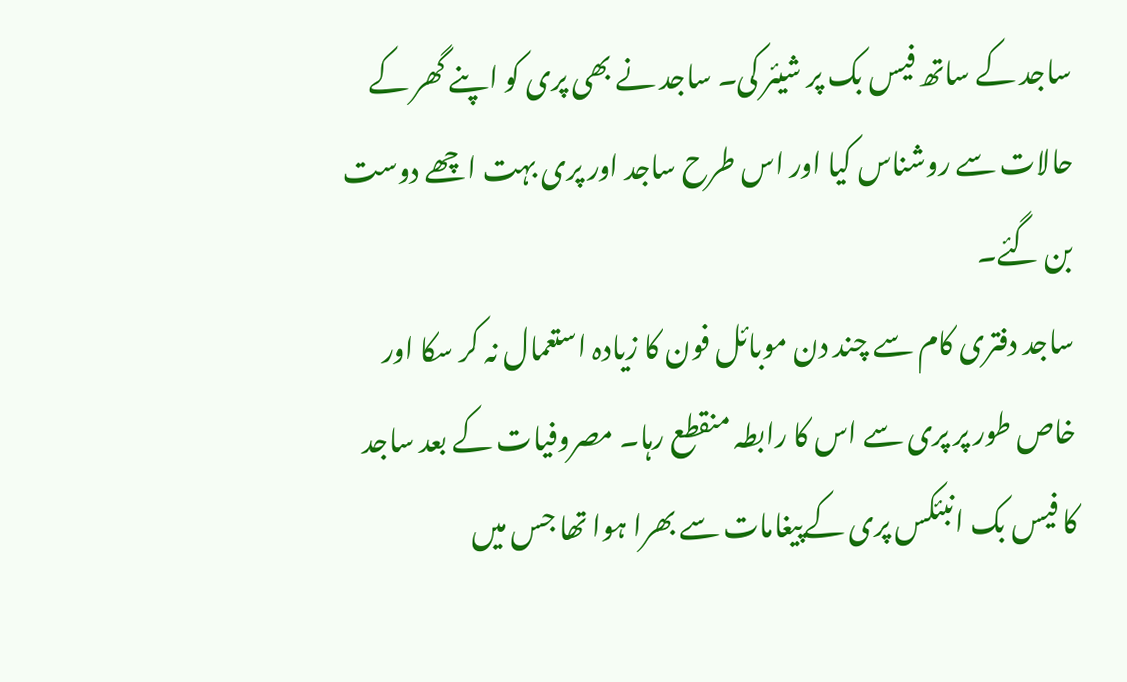ساجد کے ساتھ فیس بک پر شیئر کی۔ ساجد نے بھی پری کو اپنے گھر کے حالات سے روشناس کیا اور اس طرح ساجد اور پری بہت اچھے دوست بن گئے۔
ساجد دفتری کام سے چند دن موبائل فون کا زیادہ استعمال نہ کر سکا اور خاص طور پر پری سے اس کا رابطہ منقطع رہا۔ مصروفیات کے بعد ساجد کا فیس بک انبئکس پری کےپیغامات سے بھرا ہوا تھا جس میں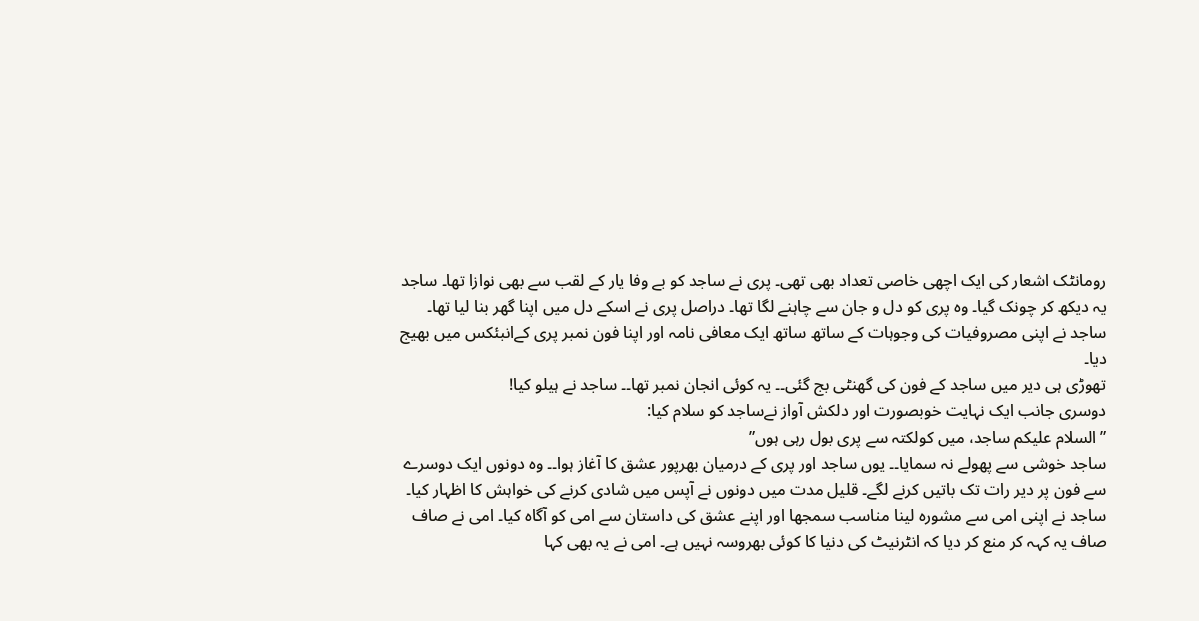رومانٹک اشعار کی ایک اچھی خاصی تعداد بھی تھی۔ پری نے ساجد کو بے وفا یار کے لقب سے بھی نوازا تھا۔ ساجد یہ دیکھ کر چونک گیا۔ وہ پری کو دل و جان سے چاہنے لگا تھا۔ دراصل پری نے اسکے دل میں اپنا گھر بنا لیا تھا۔ ساجد نے اپنی مصروفیات کی وجوہات کے ساتھ ساتھ ایک معافی نامہ اور اپنا فون نمبر پری کےانبئکس میں بھیج دیا۔
تھوڑی ہی دیر میں ساجد کے فون کی گھنٹی بج گئی۔۔ یہ کوئی انجان نمبر تھا۔۔ ساجد نے ہیلو کیا!
دوسری جانب ایک نہایت خوبصورت اور دلکش آواز نےساجد کو سلام کیا:
” السلام علیکم ساجد، میں کولکتہ سے پری بول رہی ہوں”
ساجد خوشی سے پھولے نہ سمایا۔۔ یوں ساجد اور پری کے درمیان بھرپور عشق کا آغاز ہوا۔۔ وہ دونوں ایک دوسرے سے فون پر دیر رات تک باتیں کرنے لگے۔ قلیل مدت میں دونوں نے آپس میں شادی کرنے کی خواہش کا اظہار کیا۔
ساجد نے اپنی امی سے مشورہ لینا مناسب سمجھا اور اپنے عشق کی داستان سے امی کو آگاہ کیا۔ امی نے صاف صاف یہ کہہ کر منع کر دیا کہ انٹرنیٹ کی دنیا کا کوئی بھروسہ نہیں ہے۔ امی نے یہ بھی کہا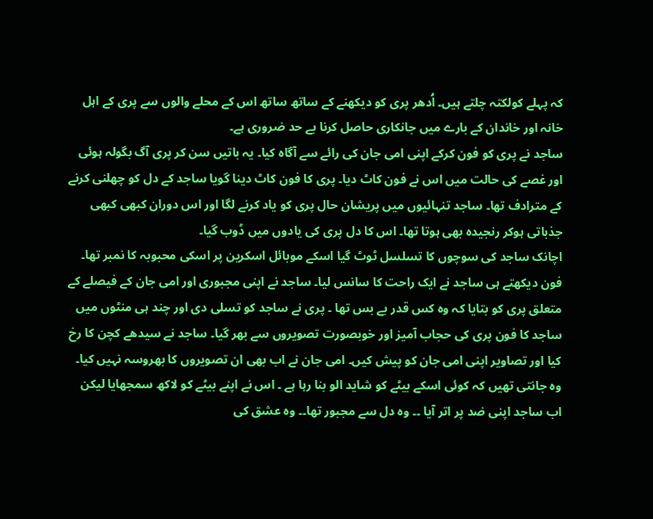کہ پہلے کولکتہ چلتے ہیں۔ اُدھر پری کو دیکھنے کے ساتھ ساتھ اس کے محلے والوں سے پری کے اہل خانہ اور خاندان کے بارے میں جانکاری حاصل کرنا بے حد ضروری ہے۔
ساجد نے پری کو فون کرکے اپنی امی جان کی رائے سے آگاہ کیا۔ یہ باتیں سن کر پری آگ بگولہ ہوئی اور غصے کی حالت میں اس نے فون کاٹ دیا۔ پری کا فون کاٹ دینا گویا ساجد کے دل کو چھلنی کرنے کے مترادف تھا۔ ساجد تنہائیوں میں پریشان حال پری کو یاد کرنے لگا اور اس دوران کبھی کبھی جذباتی ہوکر رنجیدہ بھی ہوتا تھا۔ اس کا دل پری کی یادوں میں ڈوب گیا۔
اچانک ساجد کی سوچوں کا تسلسل ٹوٹ گیا اسکے موبائل اسکرین پر اسکی محبوبہ کا نمبر تھا۔ فون دیکھتے ہی ساجد نے ایک راحت کا سانس لیا۔ ساجد نے اپنی مجبوری اور امی جان کے فیصلے کے متعلق پری کو بتایا کہ وہ کس قدر بے بس تھا ۔ پری نے ساجد کو تسلی دی اور چند ہی منٹوں میں ساجد کا فون پری کی حجاب آمیز اور خوبصورت تصویروں سے بھر گیا۔ ساجد نے سیدھے کچن کا رخ کیا اور تصاویر اپنی امی جان کو پیش کیں۔ امی جان نے اب بھی ان تصویروں کا بھروسہ نہیں کیا۔ وہ جانتی تھیں کہ کوئی اسکے بیٹے کو شاید الو بنا رہا ہے ۔ اس نے اپنے بیٹے کو لاکھ سمجھایا لیکن اب ساجد اپنی ضد پر اتر آیا ۔۔ وہ دل سے مجبور تھا۔۔ وہ عشق کی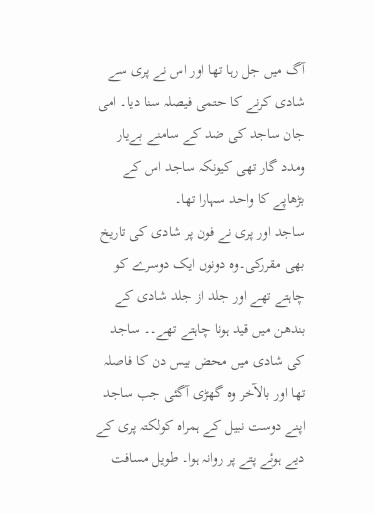آگ میں جل رہا تھا اور اس نے پری سے شادی کرنے کا حتمی فیصلہ سنا دیا۔ امی جان ساجد کی ضد کے سامنے بےیار ومدد گار تھی کیونکہ ساجد اس کے بڑھاپے کا واحد سہارا تھا۔
ساجد اور پری نے فون پر شادی کی تاریخ بھی مقررکی۔وہ دونوں ایک دوسرے کو چاہتے تھے اور جلد از جلد شادی کے بندھن میں قید ہونا چاہتے تھے۔۔ ساجد کی شادی میں محض بیس دن کا فاصلہ تھا اور بالآخر وہ گھڑی آگئی جب ساجد اپنے دوست نبیل کے ہمراہ کولکتہ پری کے دیے ہوئے پتے پر روانہ ہوا۔ طویل مسافت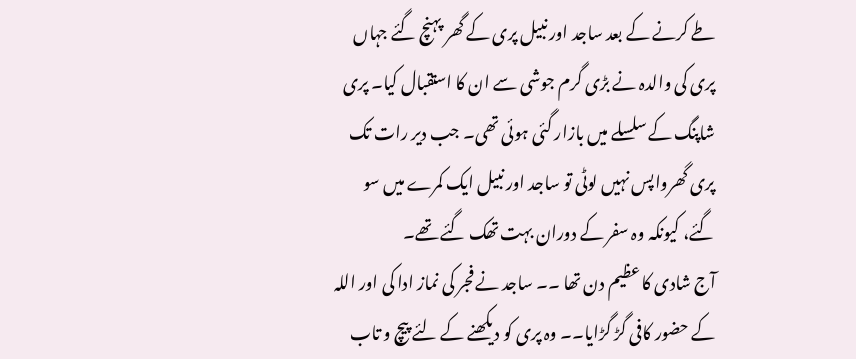طے کرنے کے بعد ساجد اور نبیل پری کے گھر پہنچ گئے جہاں پری کی والدہ نے بڑی گرم جوشی سے ان کا استقبال کیا۔ پری شاپنگ کے سلسلے میں بازار گئی ہوئی تھی۔ جب دیر رات تک پری گھرواپس نہیں لوٹی تو ساجد اور نبیل ایک کمرے میں سو گئے، کیونکہ وہ سفر کے دوران بہت تھک گئے تھے۔
آج شادی کا عظیم دن تھا ۔۔ ساجد نے فجر کی نماز ادا کی اور اللہ کے حضور کافی گڑ گڑایا۔۔ وہ پری کو دیکھنے کے لئے پیچ و تاب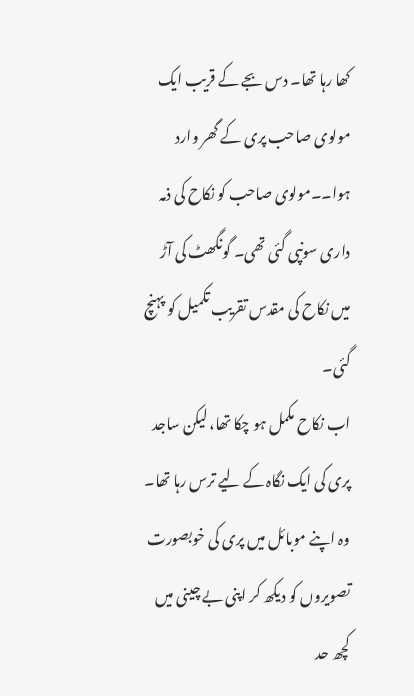کھا رہا تھا۔ دس بجے کے قریب ایک مولوی صاحب پری کے گھر وارد ہوا۔۔مولوی صاحب کو نکاح کی ذمہ داری سونپی گئی تھی۔ گونگھٹ کی آڑ میں نکاح کی مقدس تقریب تکمیل کو پہنچ گئی۔
اب نکاح مکمل ہو چکا تھا، لیکن ساجد پری کی ایک نگاہ کے لیے ترس رہا تھا۔ وہ اپنے موبائل میں پری کی خوبصورت تصویروں کو دیکھ کر اپنی بے چینی میں کچھ حد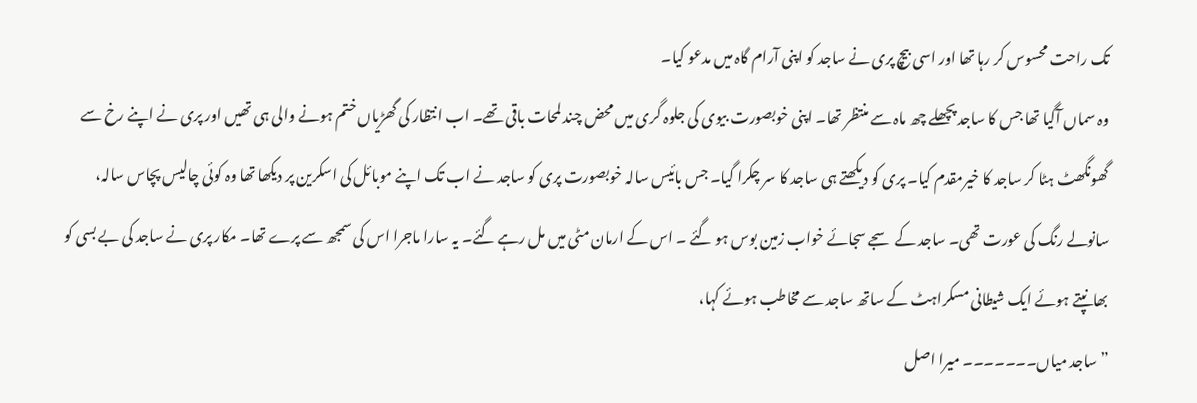تک راحت محسوس کر رہا تھا اور اسی بیچ پری نے ساجد کو اپنی آرام گاہ میں مدعو کیا۔
وہ سماں آگیا تھا جس کا ساجد پچھلے چھ ماہ سے منتظر تھا۔ اپنی خوبصورت بیوی کی جلوہ گری میں محض چند لمحات باقی تھے۔ اب انتظار کی گھڑیاں ختم ہونے والی ہی تھیں اور پری نے اپنے رخ سے گھونگھٹ ہٹا کر ساجد کا خیرمقدم کیا۔ پری کو دیکھتے ہی ساجد کا سر چکرا گیا۔ جس بائیس سالہ خوبصورت پری کو ساجد نے اب تک اپنے موبائل کی اسکرین پر دیکھا تھا وہ کوئی چالیس پچاس سالہ، سانولے رنگ کی عورت تھی۔ ساجد کے سجے سجائے خواب زمین بوس ہو گئے ۔ اس کے ارمان مٹی میں مل رہے گئے۔ یہ سارا ماجرا اس کی سمجھ سے پرے تھا۔ مکار پری نے ساجد کی بے بسی کو بھانپتے ہوئے ایک شیطانی مسکراہٹ کے ساتھ ساجد سے مخاطب ہوئے کہا،
” ساجد میاں۔۔۔۔۔۔۔ میرا اصل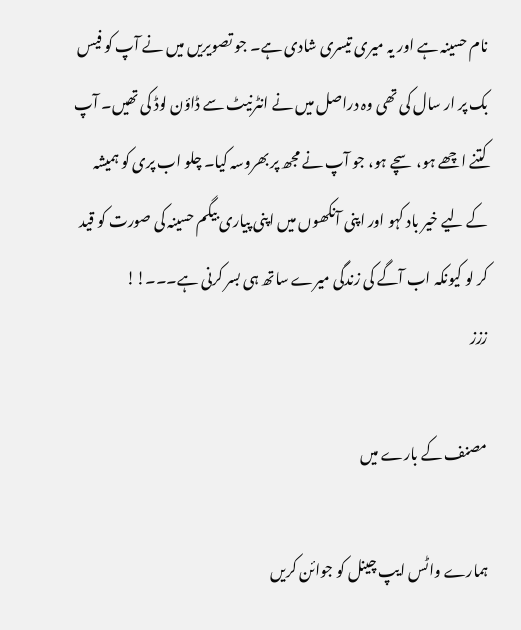نام حسینہ ہے اور یہ میری تیسری شادی ہے۔ جو تصویریں میں نے آپ کو فیس بک پر ار سال کی تھی وہ دراصل میں نے انٹرنیٹ سے ڈاؤن لوڈ کی تھیں۔ آپ کتنے اچھے ہو، سچے ہو، جو آپ نے مجھ پر بھروسہ کیا۔ چلو اب پری کو ہمیشہ کے لیے خیر باد کہو اور اپنی آنکھوں میں اپنی پیاری بیگم حسینہ کی صورت کو قید کر لو کیونکہ اب آگے کی زندگی میرے ساتھ ہی بسر کرنی ہے۔۔۔!!
ززز

مصنف کے بارے میں

ہمارے واٹس ایپ چینل کو جوائن کریں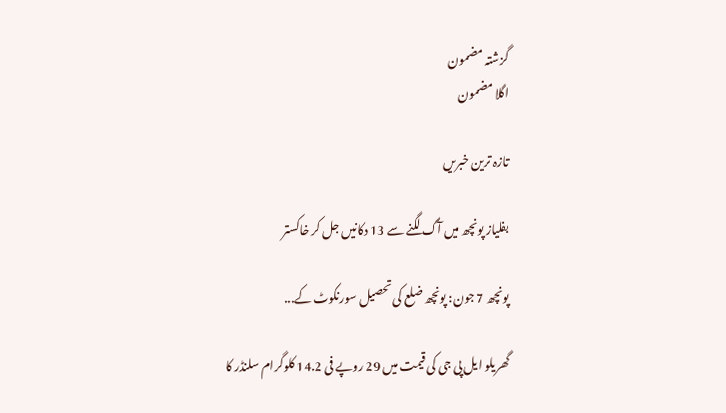گزشتہ مضمون
اگلا مضمون

تازہ ترین خبریں

بفلیاز پونچھ میں آگ لگنے سے 13 دکانیں جل کر خاکستر

پونچھ 7 جون: پونچھ ضلع کی تحصیل سورنکوٹ کے...

گھریلو ایل پی جی کی قیمت میں 29 روپے فی 14.2 کلوگرام سلنڈر کا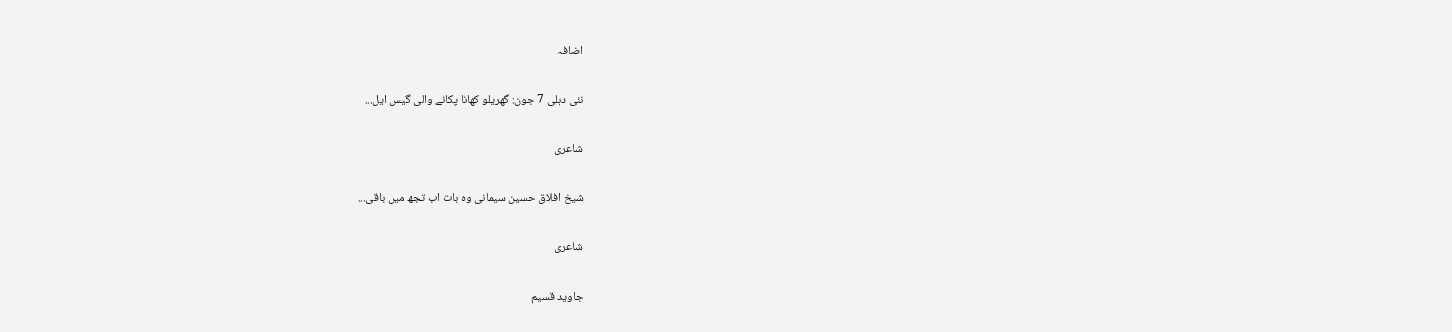اضافہ

نئی دہلی 7 جون: گھریلو کھانا پکانے والی گیس ایل...

شاعری

شیخ افلاق حسین سیمانی وہ بات اب تجھ میں باقی...

شاعری

جاوید قسیم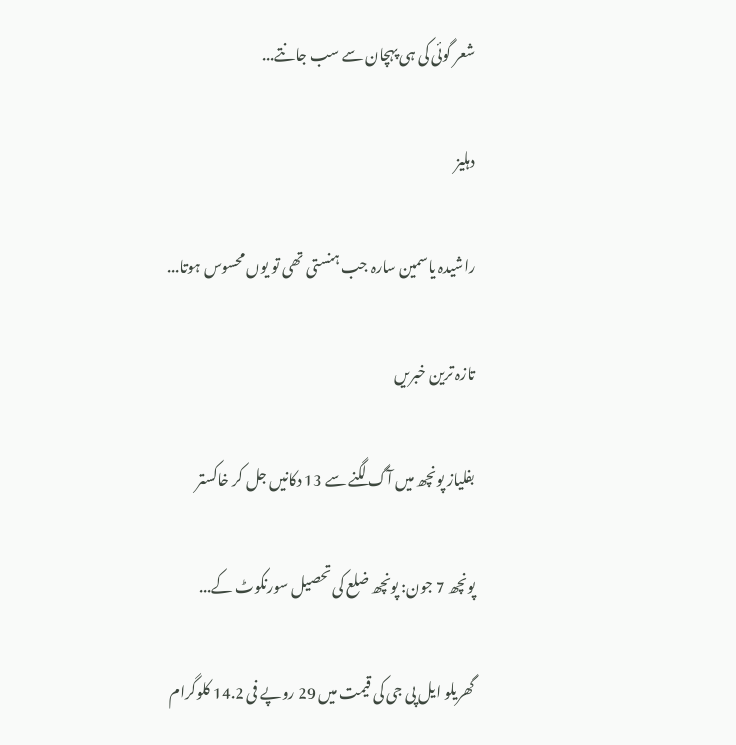شعر گوئی کی ہی پہچان سے سب جانتے...

دہلیز

راشیدہ یاسمین سارہ جب ہنستی تھی تو یوں محسوس ہوتا...

تازہ ترین خبریں

بفلیاز پونچھ میں آگ لگنے سے 13 دکانیں جل کر خاکستر

پونچھ 7 جون: پونچھ ضلع کی تحصیل سورنکوٹ کے...

گھریلو ایل پی جی کی قیمت میں 29 روپے فی 14.2 کلوگرام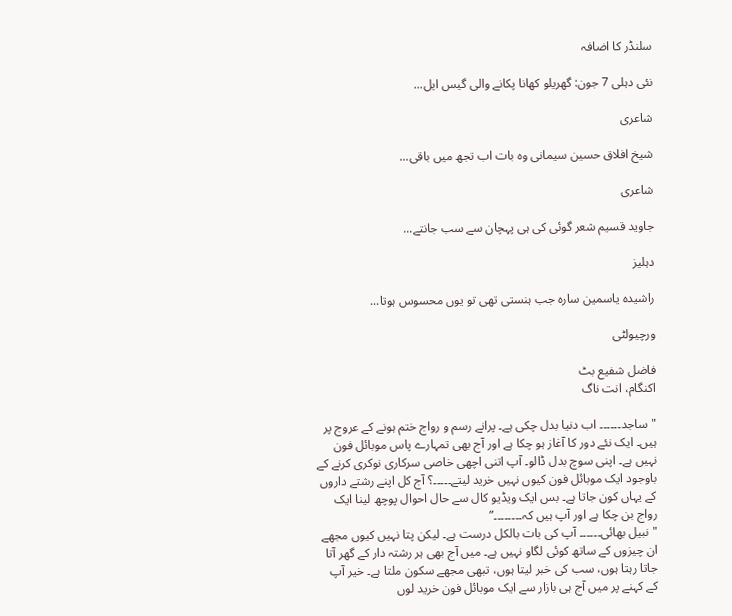سلنڈر کا اضافہ

نئی دہلی 7 جون: گھریلو کھانا پکانے والی گیس ایل...

شاعری

شیخ افلاق حسین سیمانی وہ بات اب تجھ میں باقی...

شاعری

جاوید قسیم شعر گوئی کی ہی پہچان سے سب جانتے...

دہلیز

راشیدہ یاسمین سارہ جب ہنستی تھی تو یوں محسوس ہوتا...

ورچیولٹی

فاضل شفیع بٹ
اکنگام، انت ناگ

"ساجد۔۔۔۔۔۔ اب دنیا بدل چکی ہے۔ پرانے رسم و رواج ختم ہونے کے عروج پر ہیں۔ ایک نئے دور کا آغاز ہو چکا ہے اور آج بھی تمہارے پاس موبائل فون نہیں ہے۔ اپنی سوچ بدل ڈالو۔ آپ اتنی اچھی خاصی سرکاری نوکری کرنے کے باوجود ایک موبائل فون کیوں نہیں خرید لیتے۔۔۔۔۔؟ آج کل اپنے رشتے داروں کے یہاں کون جاتا ہے۔ بس ایک ویڈیو کال سے حال احوال پوچھ لینا ایک رواج بن چکا ہے اور آپ ہیں کہ۔۔۔۔۔۔۔۔”
"نبیل بھائی۔۔۔۔۔۔ آپ کی بات بالکل درست ہے۔ لیکن پتا نہیں کیوں مجھے ان چیزوں کے ساتھ کوئی لگاو نہیں ہے۔ میں آج بھی ہر رشتہ دار کے گھر آتا جاتا رہتا ہوں، سب کی خبر لیتا ہوں، تبھی مجھے سکون ملتا ہے۔ خیر آپ کے کہنے پر میں آج ہی بازار سے ایک موبائل فون خرید لوں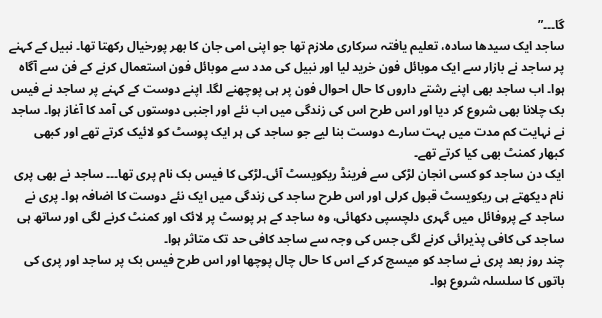گا۔۔۔”
ساجد ایک سیدھا سادہ، تعلیم یافتہ سرکاری ملازم تھا جو اپنی امی جان کا بھر پورخیال رکھتا تھا۔ نبیل کے کہنے پر ساجد نے بازار سے ایک موبائل فون خرید لیا اور نبیل کی مدد سے موبائل فون استعمال کرنے کے فن سے آگاہ ہوا۔ اب ساجد بھی اپنے رشتے داروں کا حال احوال فون پر ہی پوچھنے لگا۔ اپنے دوست کے کہنے پر ساجد نے فیس بک چلانا بھی شروع کر دیا اور اس طرح اس کی زندگی میں اب نئے اور اجنبی دوستوں کی آمد کا آغاز ہوا۔ ساجد نے نہایت کم مدت میں بہت سارے دوست بنا لیے جو ساجد کی ہر ایک پوسٹ کو لائیک کرتے تھے اور کبھی کبھار کمنٹ بھی کیا کرتے تھے۔
ایک دن ساجد کو کسی انجان لڑکی سے فرینڈ ریکویسٹ آئی۔لڑکی کا فیس بک نام پری تھا۔۔۔ ساجد نے بھی پری نام دیکھتے ہی ریکویسٹ قبول کرلی اور اس طرح ساجد کی زندگی میں ایک نئے دوست کا اضافہ ہوا۔ پری نے ساجد کے پروفائل میں گہری دلچسپی دکھائی، وہ ساجد کے ہر پوسٹ پر لائک اور کمنٹ کرنے لگی اور ساتھ ہی ساجد کی کافی پذیرائی کرنے لگی جس کی وجہ سے ساجد کافی حد تک متاثر ہوا۔
چند روز بعد پری نے ساجد کو میسج کر کے اس کا حال چال پوچھا اور اس طرح فیس بک پر ساجد اور پری کی باتوں کا سلسلہ شروع ہوا۔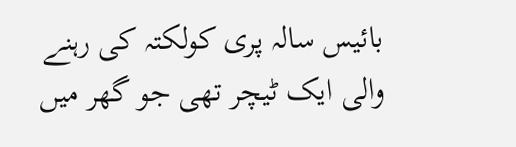بائیس سالہ پری کولکتہ کی رہنے والی ایک ٹیچر تھی جو گھر میں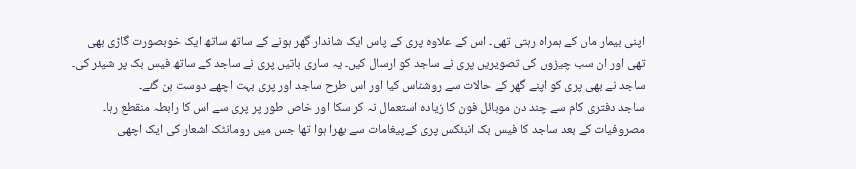اپنی بیمار ماں کے ہمراہ رہتی تھی۔ اس کے علاوہ پری کے پاس ایک شاندار گھر ہونے کے ساتھ ساتھ ایک خوبصورت گاڑی بھی تھی اور ان سب چیزوں کی تصویریں پری نے ساجد کو ارسال کیں۔ یہ ساری باتیں پری نے ساجد کے ساتھ فیس بک پر شیئر کی۔ ساجد نے بھی پری کو اپنے گھر کے حالات سے روشناس کیا اور اس طرح ساجد اور پری بہت اچھے دوست بن گئے۔
ساجد دفتری کام سے چند دن موبائل فون کا زیادہ استعمال نہ کر سکا اور خاص طور پر پری سے اس کا رابطہ منقطع رہا۔ مصروفیات کے بعد ساجد کا فیس بک انبئکس پری کےپیغامات سے بھرا ہوا تھا جس میں رومانٹک اشعار کی ایک اچھی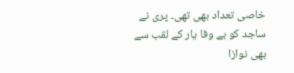خاصی تعداد بھی تھی۔ پری نے ساجد کو بے وفا یار کے لقب سے بھی نوازا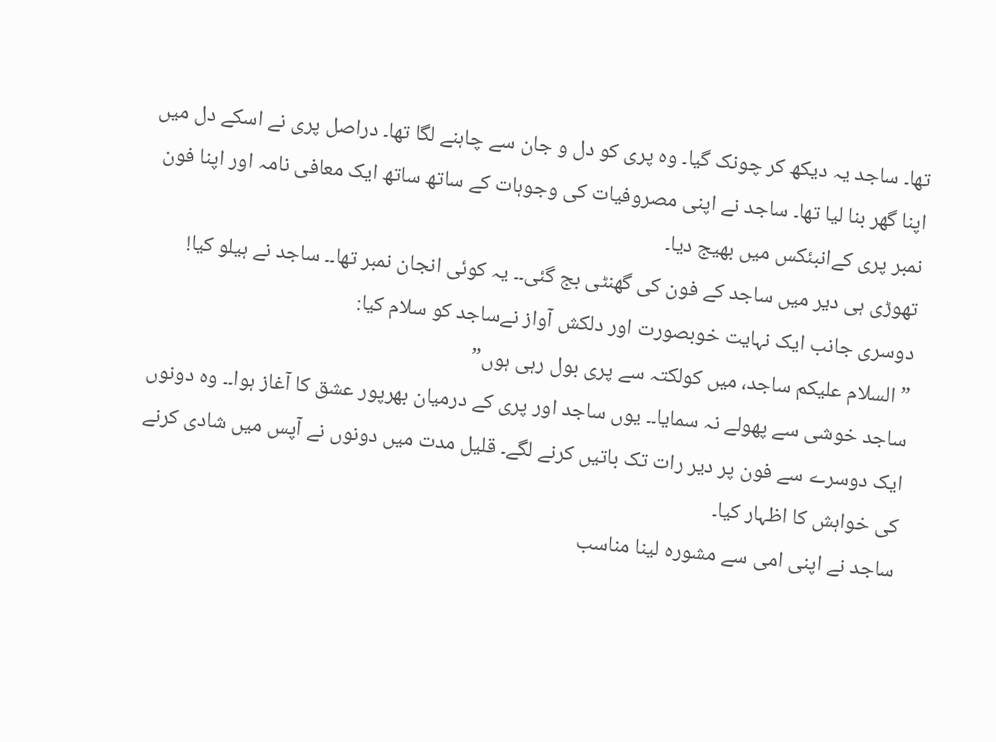تھا۔ ساجد یہ دیکھ کر چونک گیا۔ وہ پری کو دل و جان سے چاہنے لگا تھا۔ دراصل پری نے اسکے دل میں اپنا گھر بنا لیا تھا۔ ساجد نے اپنی مصروفیات کی وجوہات کے ساتھ ساتھ ایک معافی نامہ اور اپنا فون نمبر پری کےانبئکس میں بھیج دیا۔
تھوڑی ہی دیر میں ساجد کے فون کی گھنٹی بج گئی۔۔ یہ کوئی انجان نمبر تھا۔۔ ساجد نے ہیلو کیا!
دوسری جانب ایک نہایت خوبصورت اور دلکش آواز نےساجد کو سلام کیا:
” السلام علیکم ساجد، میں کولکتہ سے پری بول رہی ہوں”
ساجد خوشی سے پھولے نہ سمایا۔۔ یوں ساجد اور پری کے درمیان بھرپور عشق کا آغاز ہوا۔۔ وہ دونوں ایک دوسرے سے فون پر دیر رات تک باتیں کرنے لگے۔ قلیل مدت میں دونوں نے آپس میں شادی کرنے کی خواہش کا اظہار کیا۔
ساجد نے اپنی امی سے مشورہ لینا مناسب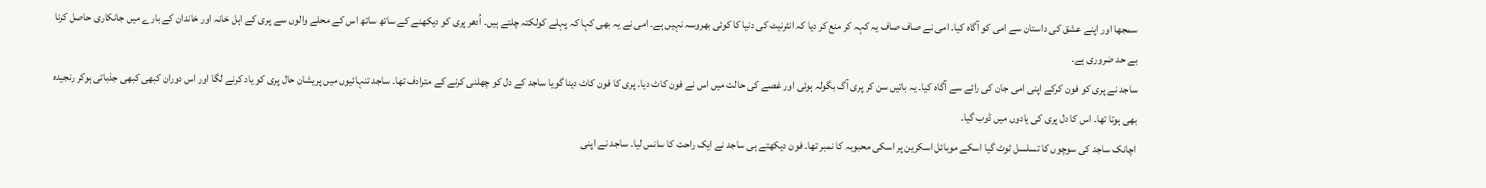سمجھا اور اپنے عشق کی داستان سے امی کو آگاہ کیا۔ امی نے صاف صاف یہ کہہ کر منع کر دیا کہ انٹرنیٹ کی دنیا کا کوئی بھروسہ نہیں ہے۔ امی نے یہ بھی کہا کہ پہلے کولکتہ چلتے ہیں۔ اُدھر پری کو دیکھنے کے ساتھ ساتھ اس کے محلے والوں سے پری کے اہل خانہ اور خاندان کے بارے میں جانکاری حاصل کرنا بے حد ضروری ہے۔
ساجد نے پری کو فون کرکے اپنی امی جان کی رائے سے آگاہ کیا۔ یہ باتیں سن کر پری آگ بگولہ ہوئی اور غصے کی حالت میں اس نے فون کاٹ دیا۔ پری کا فون کاٹ دینا گویا ساجد کے دل کو چھلنی کرنے کے مترادف تھا۔ ساجد تنہائیوں میں پریشان حال پری کو یاد کرنے لگا اور اس دوران کبھی کبھی جذباتی ہوکر رنجیدہ بھی ہوتا تھا۔ اس کا دل پری کی یادوں میں ڈوب گیا۔
اچانک ساجد کی سوچوں کا تسلسل ٹوٹ گیا اسکے موبائل اسکرین پر اسکی محبوبہ کا نمبر تھا۔ فون دیکھتے ہی ساجد نے ایک راحت کا سانس لیا۔ ساجد نے اپنی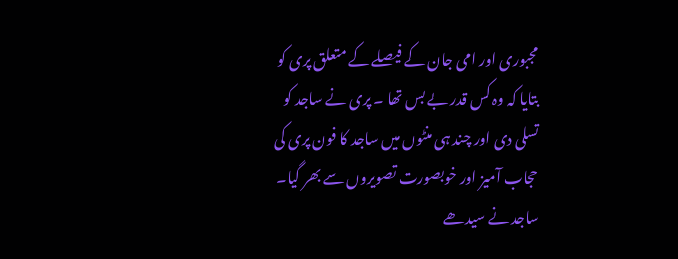مجبوری اور امی جان کے فیصلے کے متعلق پری کو بتایا کہ وہ کس قدر بے بس تھا ۔ پری نے ساجد کو تسلی دی اور چند ہی منٹوں میں ساجد کا فون پری کی حجاب آمیز اور خوبصورت تصویروں سے بھر گیا۔ ساجد نے سیدھے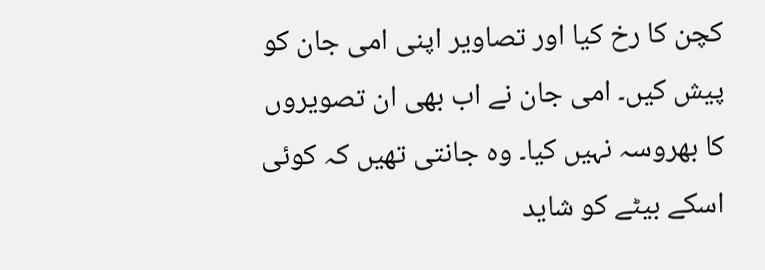کچن کا رخ کیا اور تصاویر اپنی امی جان کو پیش کیں۔ امی جان نے اب بھی ان تصویروں کا بھروسہ نہیں کیا۔ وہ جانتی تھیں کہ کوئی اسکے بیٹے کو شاید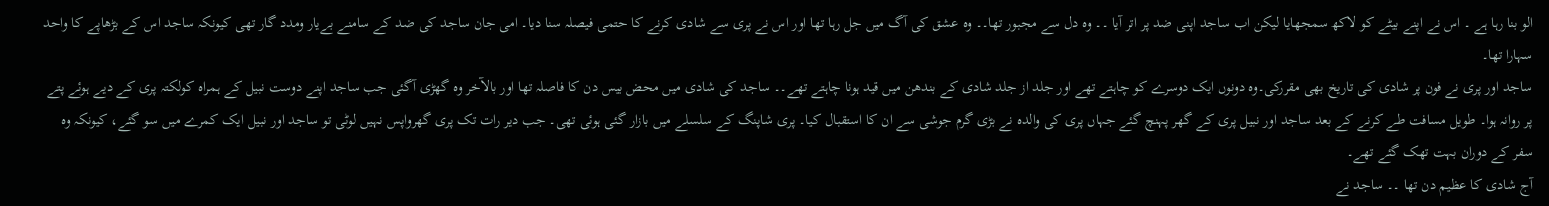الو بنا رہا ہے ۔ اس نے اپنے بیٹے کو لاکھ سمجھایا لیکن اب ساجد اپنی ضد پر اتر آیا ۔۔ وہ دل سے مجبور تھا۔۔ وہ عشق کی آگ میں جل رہا تھا اور اس نے پری سے شادی کرنے کا حتمی فیصلہ سنا دیا۔ امی جان ساجد کی ضد کے سامنے بےیار ومدد گار تھی کیونکہ ساجد اس کے بڑھاپے کا واحد سہارا تھا۔
ساجد اور پری نے فون پر شادی کی تاریخ بھی مقررکی۔وہ دونوں ایک دوسرے کو چاہتے تھے اور جلد از جلد شادی کے بندھن میں قید ہونا چاہتے تھے۔۔ ساجد کی شادی میں محض بیس دن کا فاصلہ تھا اور بالآخر وہ گھڑی آگئی جب ساجد اپنے دوست نبیل کے ہمراہ کولکتہ پری کے دیے ہوئے پتے پر روانہ ہوا۔ طویل مسافت طے کرنے کے بعد ساجد اور نبیل پری کے گھر پہنچ گئے جہاں پری کی والدہ نے بڑی گرم جوشی سے ان کا استقبال کیا۔ پری شاپنگ کے سلسلے میں بازار گئی ہوئی تھی۔ جب دیر رات تک پری گھرواپس نہیں لوٹی تو ساجد اور نبیل ایک کمرے میں سو گئے، کیونکہ وہ سفر کے دوران بہت تھک گئے تھے۔
آج شادی کا عظیم دن تھا ۔۔ ساجد نے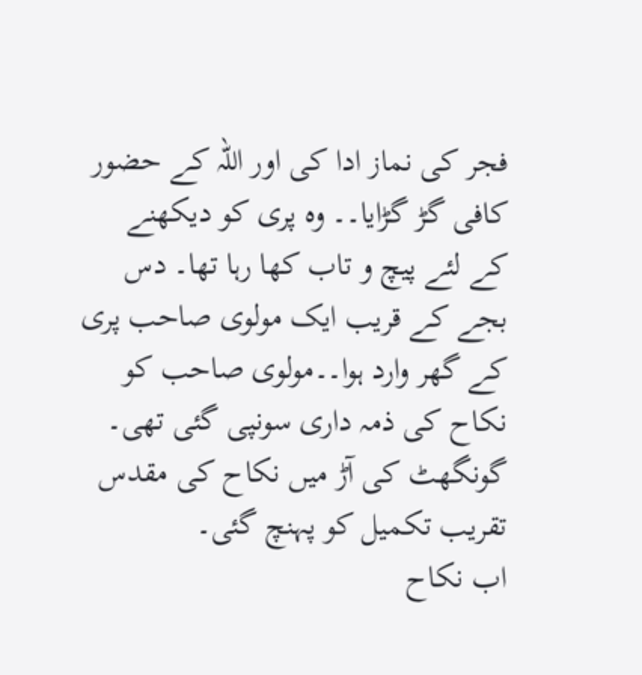فجر کی نماز ادا کی اور اللہ کے حضور کافی گڑ گڑایا۔۔ وہ پری کو دیکھنے کے لئے پیچ و تاب کھا رہا تھا۔ دس بجے کے قریب ایک مولوی صاحب پری کے گھر وارد ہوا۔۔مولوی صاحب کو نکاح کی ذمہ داری سونپی گئی تھی۔ گونگھٹ کی آڑ میں نکاح کی مقدس تقریب تکمیل کو پہنچ گئی۔
اب نکاح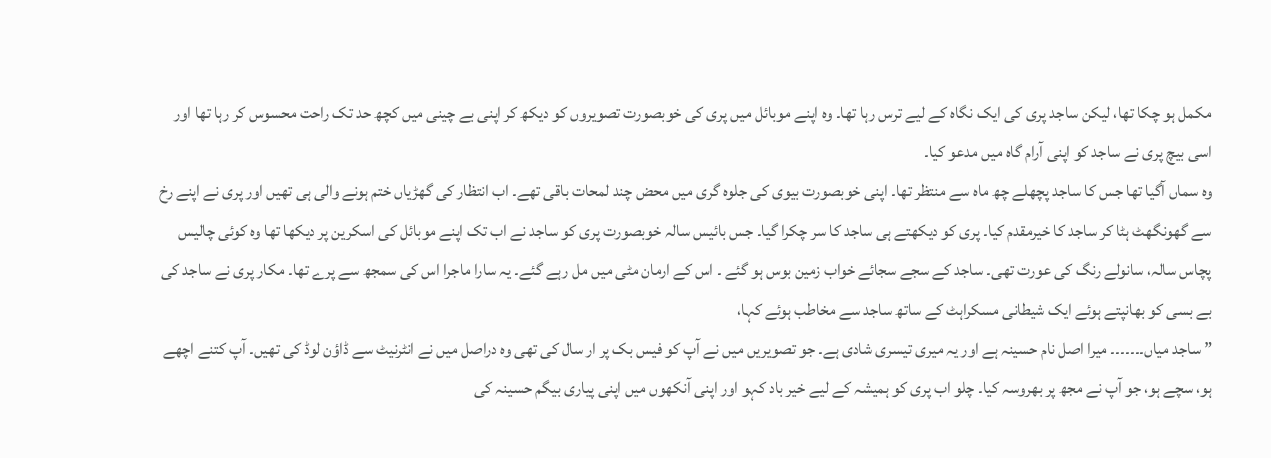مکمل ہو چکا تھا، لیکن ساجد پری کی ایک نگاہ کے لیے ترس رہا تھا۔ وہ اپنے موبائل میں پری کی خوبصورت تصویروں کو دیکھ کر اپنی بے چینی میں کچھ حد تک راحت محسوس کر رہا تھا اور اسی بیچ پری نے ساجد کو اپنی آرام گاہ میں مدعو کیا۔
وہ سماں آگیا تھا جس کا ساجد پچھلے چھ ماہ سے منتظر تھا۔ اپنی خوبصورت بیوی کی جلوہ گری میں محض چند لمحات باقی تھے۔ اب انتظار کی گھڑیاں ختم ہونے والی ہی تھیں اور پری نے اپنے رخ سے گھونگھٹ ہٹا کر ساجد کا خیرمقدم کیا۔ پری کو دیکھتے ہی ساجد کا سر چکرا گیا۔ جس بائیس سالہ خوبصورت پری کو ساجد نے اب تک اپنے موبائل کی اسکرین پر دیکھا تھا وہ کوئی چالیس پچاس سالہ، سانولے رنگ کی عورت تھی۔ ساجد کے سجے سجائے خواب زمین بوس ہو گئے ۔ اس کے ارمان مٹی میں مل رہے گئے۔ یہ سارا ماجرا اس کی سمجھ سے پرے تھا۔ مکار پری نے ساجد کی بے بسی کو بھانپتے ہوئے ایک شیطانی مسکراہٹ کے ساتھ ساجد سے مخاطب ہوئے کہا،
” ساجد میاں۔۔۔۔۔۔۔ میرا اصل نام حسینہ ہے اور یہ میری تیسری شادی ہے۔ جو تصویریں میں نے آپ کو فیس بک پر ار سال کی تھی وہ دراصل میں نے انٹرنیٹ سے ڈاؤن لوڈ کی تھیں۔ آپ کتنے اچھے ہو، سچے ہو، جو آپ نے مجھ پر بھروسہ کیا۔ چلو اب پری کو ہمیشہ کے لیے خیر باد کہو اور اپنی آنکھوں میں اپنی پیاری بیگم حسینہ کی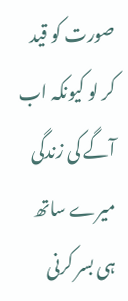صورت کو قید کر لو کیونکہ اب آگے کی زندگی میرے ساتھ ہی بسر کرنی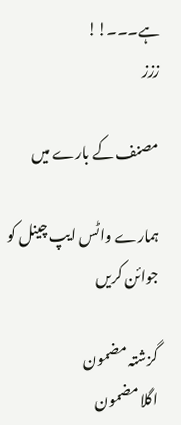ہے۔۔۔!!
ززز

مصنف کے بارے میں

ہمارے واٹس ایپ چینل کو جوائن کریں

گزشتہ مضمون
اگلا مضمون